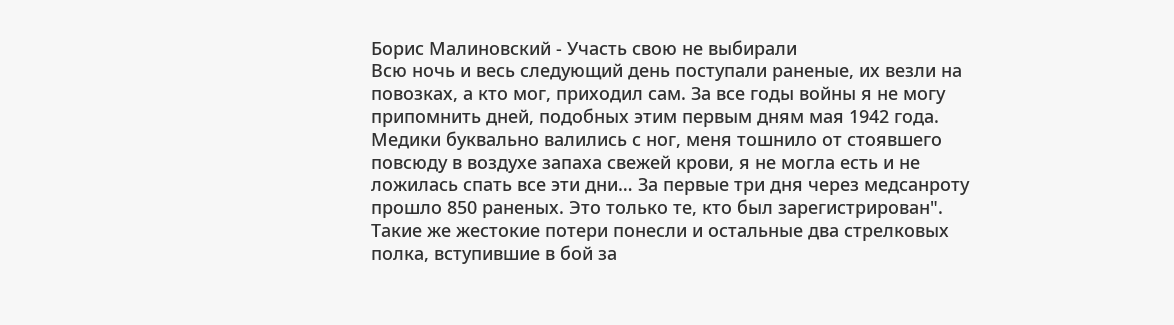Борис Малиновский - Участь свою не выбирали
Всю ночь и весь следующий день поступали раненые, их везли на повозках, а кто мог, приходил сам. За все годы войны я не могу припомнить дней, подобных этим первым дням мая 1942 года. Медики буквально валились с ног, меня тошнило от стоявшего повсюду в воздухе запаха свежей крови, я не могла есть и не ложилась спать все эти дни… За первые три дня через медсанроту прошло 850 раненых. Это только те, кто был зарегистрирован".
Такие же жестокие потери понесли и остальные два стрелковых полка, вступившие в бой за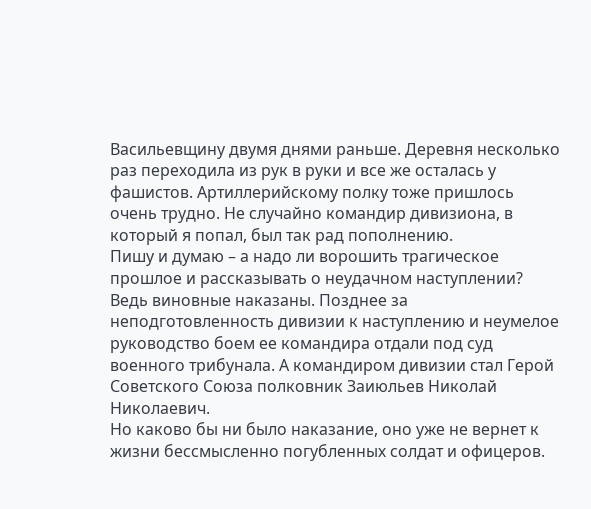Васильевщину двумя днями раньше. Деревня несколько раз переходила из рук в руки и все же осталась у фашистов. Артиллерийскому полку тоже пришлось очень трудно. Не случайно командир дивизиона, в который я попал, был так рад пополнению.
Пишу и думаю – а надо ли ворошить трагическое прошлое и рассказывать о неудачном наступлении? Ведь виновные наказаны. Позднее за неподготовленность дивизии к наступлению и неумелое руководство боем ее командира отдали под суд военного трибунала. А командиром дивизии стал Герой Советского Союза полковник Заиюльев Николай Николаевич.
Но каково бы ни было наказание, оно уже не вернет к жизни бессмысленно погубленных солдат и офицеров.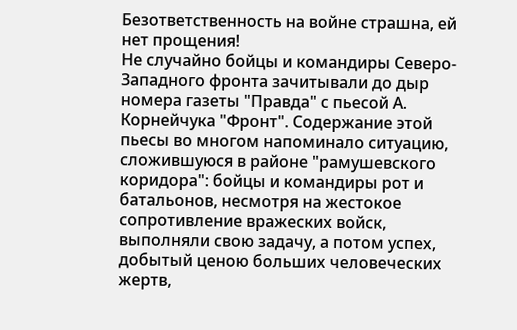Безответственность на войне страшна, ей нет прощения!
Не случайно бойцы и командиры Северо-Западного фронта зачитывали до дыр номера газеты "Правда" с пьесой А. Корнейчука "Фронт". Содержание этой пьесы во многом напоминало ситуацию, сложившуюся в районе "рамушевского коридора": бойцы и командиры рот и батальонов, несмотря на жестокое сопротивление вражеских войск, выполняли свою задачу, а потом успех, добытый ценою больших человеческих жертв,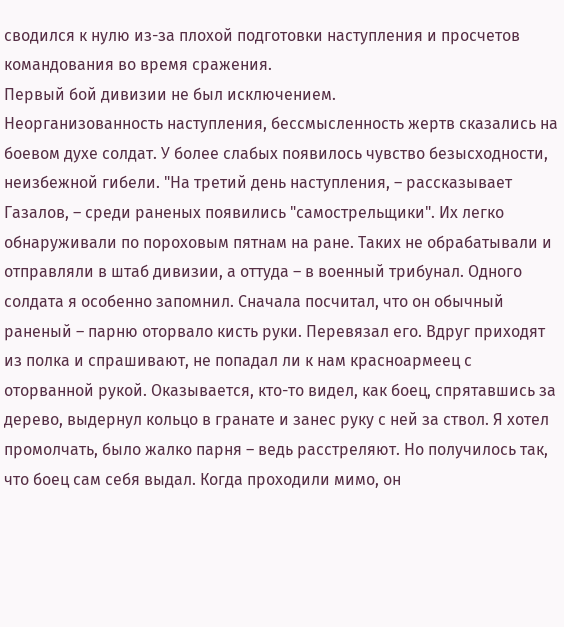сводился к нулю из-за плохой подготовки наступления и просчетов командования во время сражения.
Первый бой дивизии не был исключением.
Неорганизованность наступления, бессмысленность жертв сказались на боевом духе солдат. У более слабых появилось чувство безысходности, неизбежной гибели. "На третий день наступления, – рассказывает Газалов, – среди раненых появились "самострельщики". Их легко обнаруживали по пороховым пятнам на ране. Таких не обрабатывали и отправляли в штаб дивизии, а оттуда – в военный трибунал. Одного солдата я особенно запомнил. Сначала посчитал, что он обычный раненый – парню оторвало кисть руки. Перевязал его. Вдруг приходят из полка и спрашивают, не попадал ли к нам красноармеец с оторванной рукой. Оказывается, кто-то видел, как боец, спрятавшись за дерево, выдернул кольцо в гранате и занес руку с ней за ствол. Я хотел промолчать, было жалко парня – ведь расстреляют. Но получилось так, что боец сам себя выдал. Когда проходили мимо, он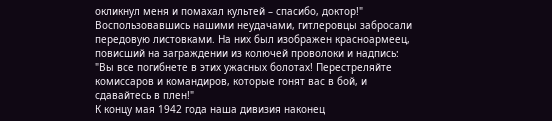окликнул меня и помахал культей – спасибо, доктор!"
Воспользовавшись нашими неудачами, гитлеровцы забросали передовую листовками. На них был изображен красноармеец, повисший на заграждении из колючей проволоки и надпись: "Вы все погибнете в этих ужасных болотах! Перестреляйте комиссаров и командиров, которые гонят вас в бой, и сдавайтесь в плен!"
К концу мая 1942 года наша дивизия наконец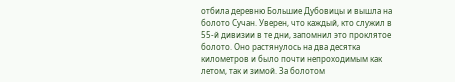отбила деревню Большие Дубовицы и вышла на болото Сучан. Уверен, что каждый, кто служил в 55-й дивизии в те дни, запомнил это проклятое болото. Оно растянулось на два десятка километров и было почти непроходимым как летом, так и зимой. За болотом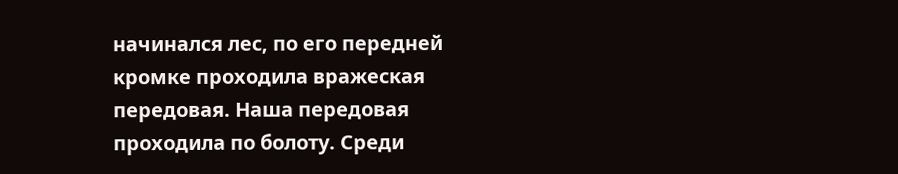начинался лес, по его передней кромке проходила вражеская передовая. Наша передовая проходила по болоту. Среди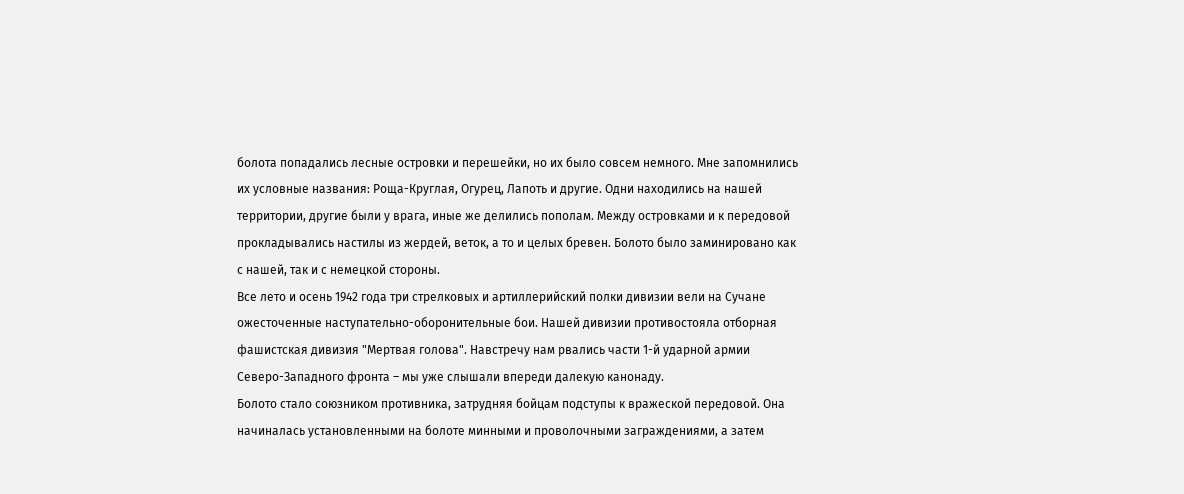болота попадались лесные островки и перешейки, но их было совсем немного. Мне запомнились их условные названия: Роща-Круглая, Огурец, Лапоть и другие. Одни находились на нашей территории, другие были у врага, иные же делились пополам. Между островками и к передовой прокладывались настилы из жердей, веток, а то и целых бревен. Болото было заминировано как с нашей, так и с немецкой стороны.
Все лето и осень 1942 года три стрелковых и артиллерийский полки дивизии вели на Сучане ожесточенные наступательно-оборонительные бои. Нашей дивизии противостояла отборная фашистская дивизия "Мертвая голова". Навстречу нам рвались части 1-й ударной армии Северо-Западного фронта – мы уже слышали впереди далекую канонаду.
Болото стало союзником противника, затрудняя бойцам подступы к вражеской передовой. Она начиналась установленными на болоте минными и проволочными заграждениями, а затем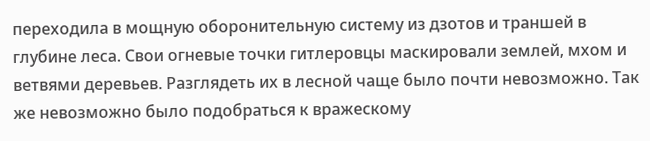переходила в мощную оборонительную систему из дзотов и траншей в глубине леса. Свои огневые точки гитлеровцы маскировали землей, мхом и ветвями деревьев. Разглядеть их в лесной чаще было почти невозможно. Так же невозможно было подобраться к вражескому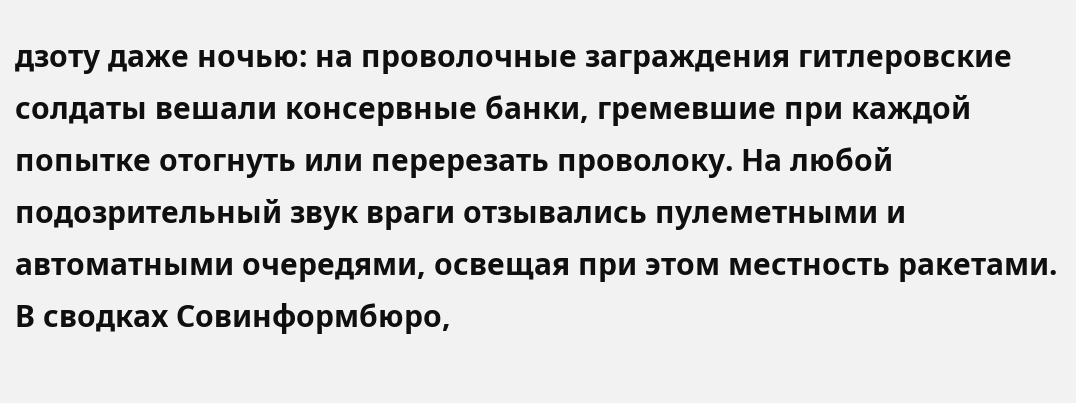дзоту даже ночью: на проволочные заграждения гитлеровские солдаты вешали консервные банки, гремевшие при каждой попытке отогнуть или перерезать проволоку. На любой подозрительный звук враги отзывались пулеметными и автоматными очередями, освещая при этом местность ракетами.
В сводках Совинформбюро,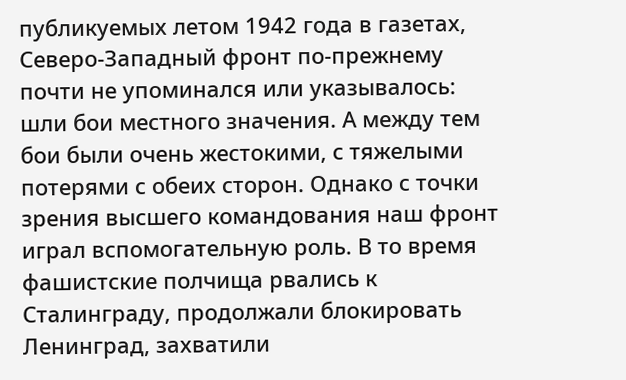публикуемых летом 1942 года в газетах, Северо-Западный фронт по-прежнему почти не упоминался или указывалось: шли бои местного значения. А между тем бои были очень жестокими, с тяжелыми потерями с обеих сторон. Однако с точки зрения высшего командования наш фронт играл вспомогательную роль. В то время фашистские полчища рвались к Сталинграду, продолжали блокировать Ленинград, захватили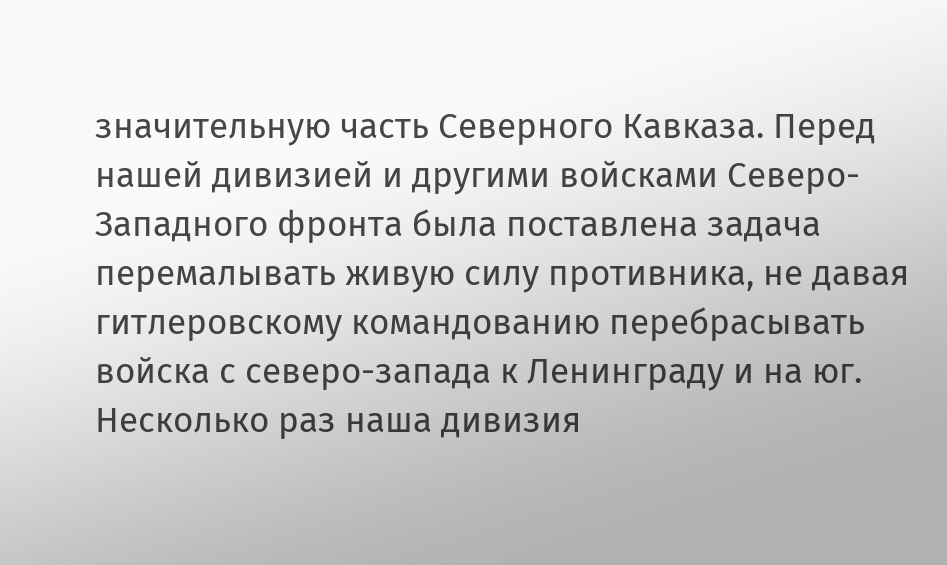значительную часть Северного Кавказа. Перед нашей дивизией и другими войсками Северо-Западного фронта была поставлена задача перемалывать живую силу противника, не давая гитлеровскому командованию перебрасывать войска с северо-запада к Ленинграду и на юг.
Несколько раз наша дивизия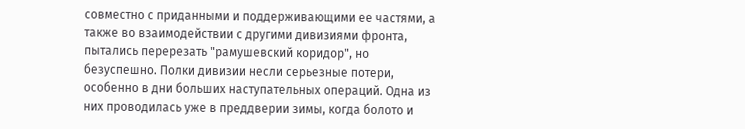совместно с приданными и поддерживающими ее частями, а также во взаимодействии с другими дивизиями фронта, пытались перерезать "рамушевский коридор", но безуспешно. Полки дивизии несли серьезные потери, особенно в дни больших наступательных операций. Одна из них проводилась уже в преддверии зимы, когда болото и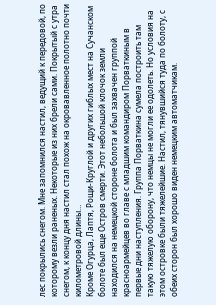лес покрылись снегом. Мне запомнился настил, ведущий к передовой, по которому везли раненых. Некоторые из них брели сами. Покрытый с утра снегом, к концу дня настил стал похож на окровавленное полотно почти километровой длины…
Кроме Огурца, Лаптя, Рощи-Круглой и других гиблых мест на Сучанском болоте был еще Остров смерти. Этот небольшой клочок земли находился на немецкой стороне болота и был захвачен группой красноармейцев во главе с младшим командиром Порваткиным в первые дни наступления. Группа Порваткина сумела построить там такую тяжелую оборону, что немцы не могли ее одолеть. Но условия на этом островке были тяжелейшие. Настил, тянувшийся туда по болоту, с обеих сторон был хорошо виден немецким автоматчикам.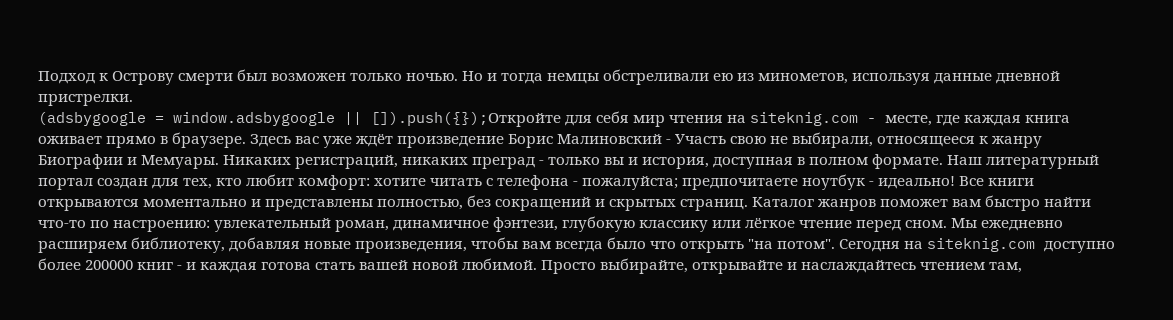Подход к Острову смерти был возможен только ночью. Но и тогда немцы обстреливали ею из минометов, используя данные дневной пристрелки.
(adsbygoogle = window.adsbygoogle || []).push({});Откройте для себя мир чтения на siteknig.com - месте, где каждая книга оживает прямо в браузере. Здесь вас уже ждёт произведение Борис Малиновский - Участь свою не выбирали, относящееся к жанру Биографии и Мемуары. Никаких регистраций, никаких преград - только вы и история, доступная в полном формате. Наш литературный портал создан для тех, кто любит комфорт: хотите читать с телефона - пожалуйста; предпочитаете ноутбук - идеально! Все книги открываются моментально и представлены полностью, без сокращений и скрытых страниц. Каталог жанров поможет вам быстро найти что-то по настроению: увлекательный роман, динамичное фэнтези, глубокую классику или лёгкое чтение перед сном. Мы ежедневно расширяем библиотеку, добавляя новые произведения, чтобы вам всегда было что открыть "на потом". Сегодня на siteknig.com доступно более 200000 книг - и каждая готова стать вашей новой любимой. Просто выбирайте, открывайте и наслаждайтесь чтением там,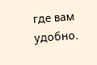где вам удобно.